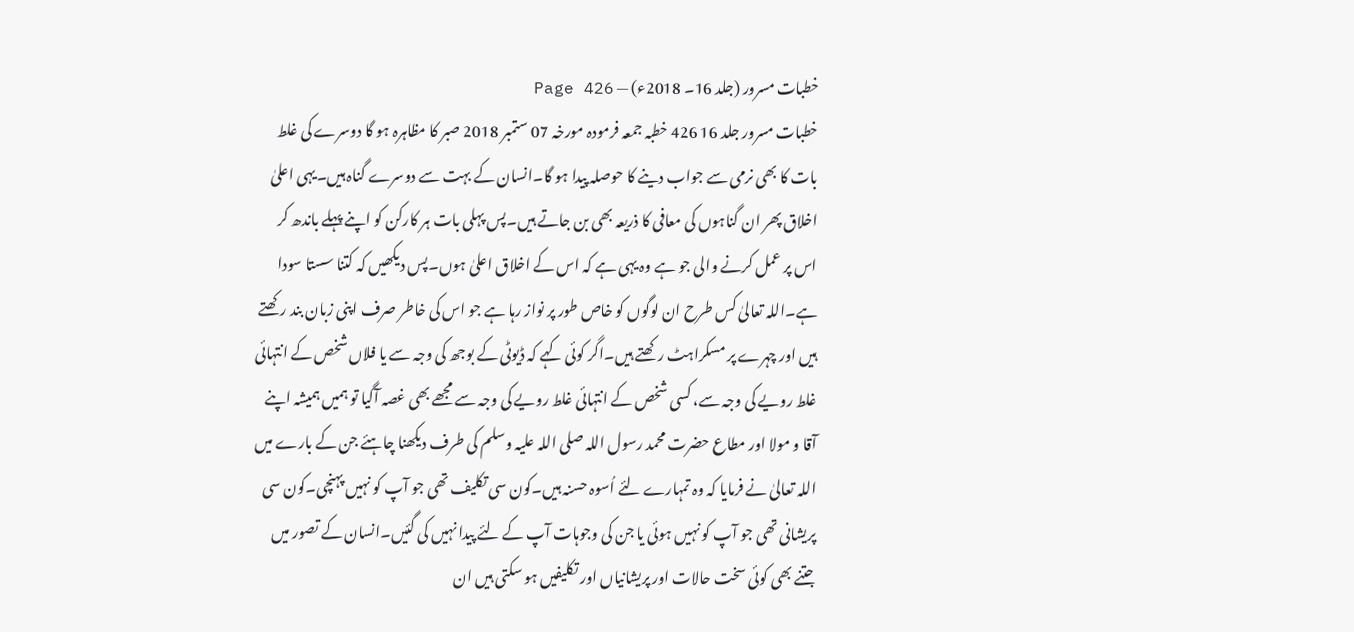خطبات مسرور (جلد 16۔ 2018ء) — Page 426
خطبات مسرور جلد 16 426 خطبہ جمعہ فرمودہ مورخہ 07 ستمبر 2018 صبر کا مظاہرہ ہو گا دوسرے کی غلط بات کا بھی نرمی سے جواب دینے کا حوصلہ پیدا ہو گا۔انسان کے بہت سے دوسرے گناہ ہیں۔یہی اعلیٰ اخلاق پھر ان گناہوں کی معافی کا ذریعہ بھی بن جاتے ہیں۔پس پہلی بات ہر کارکن کو اپنے پہلے باندھ کر اس پر عمل کرنے والی جو ہے وہ یہی ہے کہ اس کے اخلاق اعلیٰ ہوں۔پس دیکھیں کہ کتنا سستا سودا ہے۔اللہ تعالیٰ کس طرح ان لوگوں کو خاص طور پر نواز رہا ہے جو اس کی خاطر صرف اپنی زبان بند رکھتے ہیں اور چہرے پر مسکراہٹ رکھتے ہیں۔اگر کوئی کہے کہ ڈیوٹی کے بوجھ کی وجہ سے یا فلاں شخص کے انتہائی غلط رویے کی وجہ سے، کسی شخص کے انتہائی غلط رویے کی وجہ سے مجھے بھی غصہ آگیا تو ہمیں ہمیشہ اپنے آقا و مولا اور مطاع حضرت محمد رسول اللہ صلی اللہ علیہ وسلم کی طرف دیکھنا چاہئے جن کے بارے میں اللہ تعالیٰ نے فرمایا کہ وہ تمہارے لئے اُسوہ حسنہ ہیں۔کون سی تکلیف تھی جو آپ کو نہیں پہنچی۔کون سی پریشانی تھی جو آپ کو نہیں ہوئی یا جن کی وجوہات آپ کے لئے پیدا نہیں کی گئیں۔انسان کے تصور میں جتنے بھی کوئی سخت حالات اور پریشانیاں اور تکلیفیں ہو سکتی ہیں ان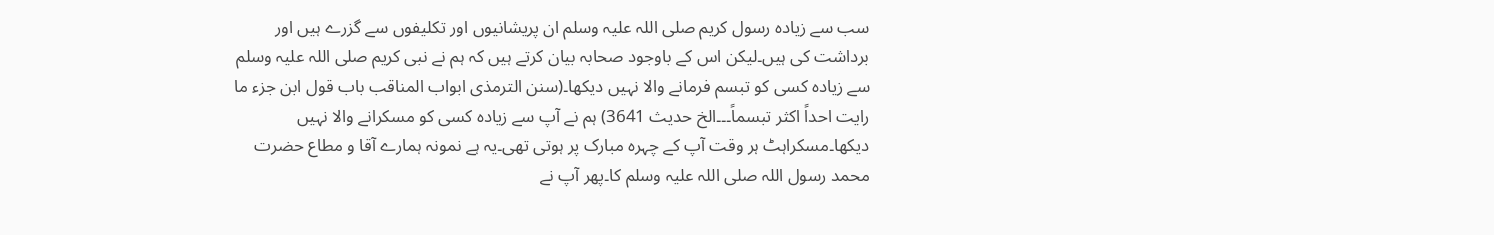سب سے زیادہ رسول کریم صلی اللہ علیہ وسلم ان پریشانیوں اور تکلیفوں سے گزرے ہیں اور برداشت کی ہیں۔لیکن اس کے باوجود صحابہ بیان کرتے ہیں کہ ہم نے نبی کریم صلی اللہ علیہ وسلم سے زیادہ کسی کو تبسم فرمانے والا نہیں دیکھا۔(سنن الترمذی ابواب المناقب باب قول ابن جزء ما رايت احداً اكثر تبسماً۔۔۔الخ حديث 3641) ہم نے آپ سے زیادہ کسی کو مسکرانے والا نہیں دیکھا۔مسکراہٹ ہر وقت آپ کے چہرہ مبارک پر ہوتی تھی۔یہ ہے نمونہ ہمارے آقا و مطاع حضرت محمد رسول اللہ صلی اللہ علیہ وسلم کا۔پھر آپ نے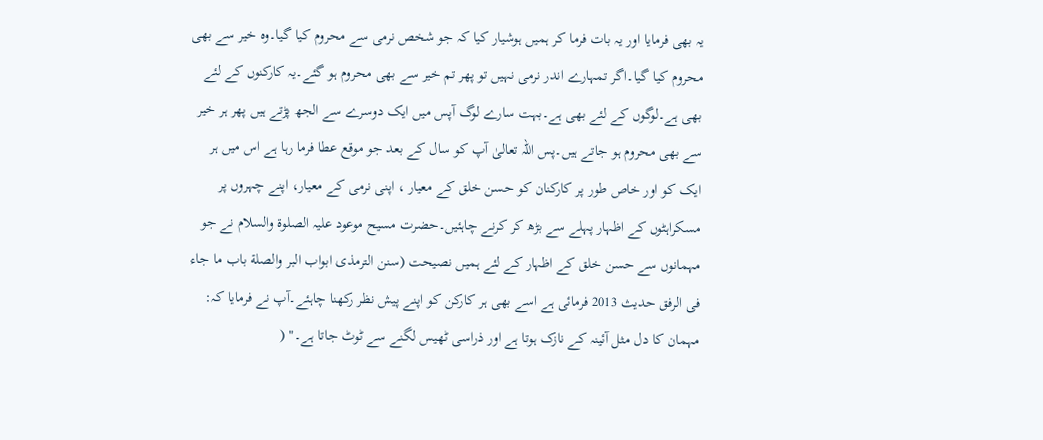یہ بھی فرمایا اور یہ بات فرما کر ہمیں ہوشیار کیا کہ جو شخص نرمی سے محروم کیا گیا۔وہ خیر سے بھی محروم کیا گیا۔اگر تمہارے اندر نرمی نہیں تو پھر تم خیر سے بھی محروم ہو گئے۔یہ کارکنوں کے لئے بھی ہے۔لوگوں کے لئے بھی ہے۔بہت سارے لوگ آپس میں ایک دوسرے سے الجھ پڑتے ہیں پھر ہر خیر سے بھی محروم ہو جاتے ہیں۔پس اللہ تعالیٰ آپ کو سال کے بعد جو موقع عطا فرما رہا ہے اس میں ہر ایک کو اور خاص طور پر کارکنان کو حسن خلق کے معیار ، اپنی نرمی کے معیار، اپنے چہروں پر مسکراہٹوں کے اظہار پہلے سے بڑھ کر کرنے چاہئیں۔حضرت مسیح موعود علیہ الصلوۃ والسلام نے جو مہمانوں سے حسن خلق کے اظہار کے لئے ہمیں نصیحت (سنن الترمذی ابواب البر والصلة باب ما جاء فى الرفق حديث 2013 فرمائی ہے اسے بھی ہر کارکن کو اپنے پیش نظر رکھنا چاہئے۔آپ نے فرمایا کہ: مہمان کا دل مثل آئینہ کے نازک ہوتا ہے اور ذراسی ٹھیس لگنے سے ٹوٹ جاتا ہے۔" (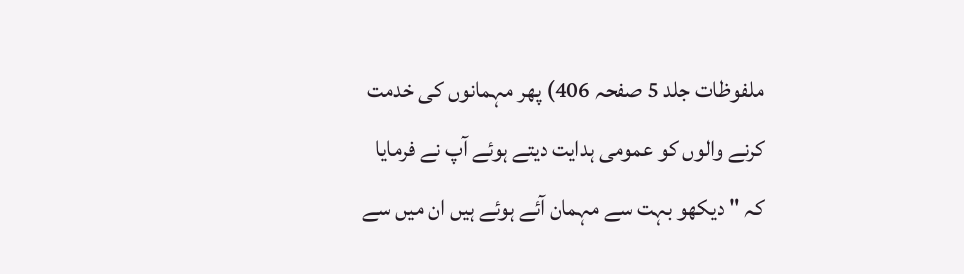ملفوظات جلد 5 صفحہ 406) پھر مہمانوں کی خدمت کرنے والوں کو عمومی ہدایت دیتے ہوئے آپ نے فرمایا کہ " دیکھو بہت سے مہمان آئے ہوئے ہیں ان میں سے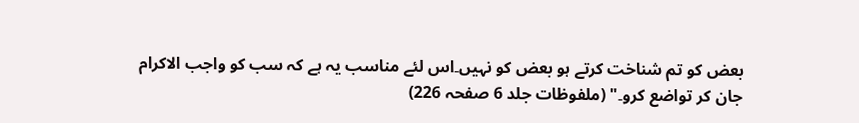بعض کو تم شناخت کرتے ہو بعض کو نہیں۔اس لئے مناسب یہ ہے کہ سب کو واجب الاکرام جان کر تواضع کرو۔" (ملفوظات جلد 6 صفحہ 226)